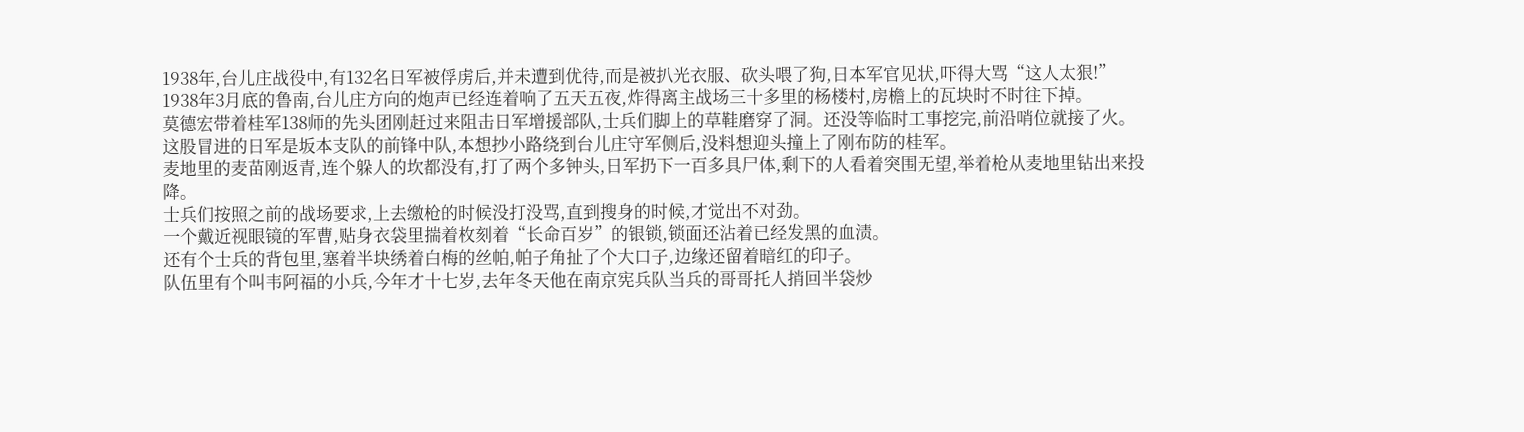1938年,台儿庄战役中,有132名日军被俘虏后,并未遭到优待,而是被扒光衣服、砍头喂了狗,日本军官见状,吓得大骂“这人太狠!”
1938年3月底的鲁南,台儿庄方向的炮声已经连着响了五天五夜,炸得离主战场三十多里的杨楼村,房檐上的瓦块时不时往下掉。
莫德宏带着桂军138师的先头团刚赶过来阻击日军增援部队,士兵们脚上的草鞋磨穿了洞。还没等临时工事挖完,前沿哨位就接了火。
这股冒进的日军是坂本支队的前锋中队,本想抄小路绕到台儿庄守军侧后,没料想迎头撞上了刚布防的桂军。
麦地里的麦苗刚返青,连个躲人的坎都没有,打了两个多钟头,日军扔下一百多具尸体,剩下的人看着突围无望,举着枪从麦地里钻出来投降。
士兵们按照之前的战场要求,上去缴枪的时候没打没骂,直到搜身的时候,才觉出不对劲。
一个戴近视眼镜的军曹,贴身衣袋里揣着枚刻着“长命百岁”的银锁,锁面还沾着已经发黑的血渍。
还有个士兵的背包里,塞着半块绣着白梅的丝帕,帕子角扯了个大口子,边缘还留着暗红的印子。
队伍里有个叫韦阿福的小兵,今年才十七岁,去年冬天他在南京宪兵队当兵的哥哥托人捎回半袋炒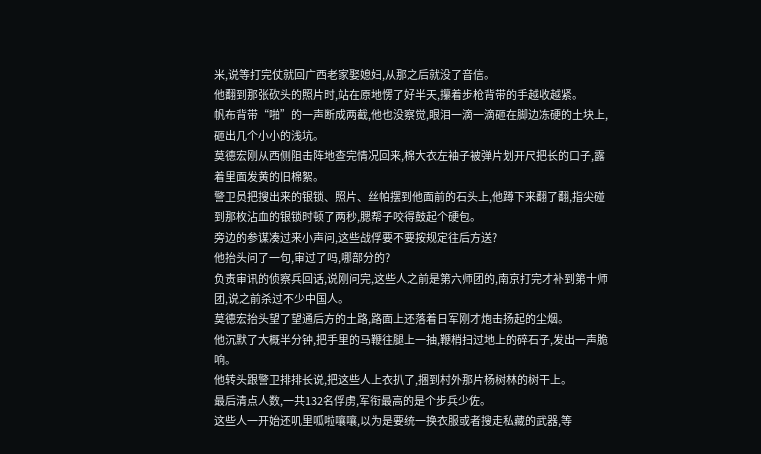米,说等打完仗就回广西老家娶媳妇,从那之后就没了音信。
他翻到那张砍头的照片时,站在原地愣了好半天,攥着步枪背带的手越收越紧。
帆布背带“啪”的一声断成两截,他也没察觉,眼泪一滴一滴砸在脚边冻硬的土块上,砸出几个小小的浅坑。
莫德宏刚从西侧阻击阵地查完情况回来,棉大衣左袖子被弹片划开尺把长的口子,露着里面发黄的旧棉絮。
警卫员把搜出来的银锁、照片、丝帕摆到他面前的石头上,他蹲下来翻了翻,指尖碰到那枚沾血的银锁时顿了两秒,腮帮子咬得鼓起个硬包。
旁边的参谋凑过来小声问,这些战俘要不要按规定往后方送?
他抬头问了一句,审过了吗,哪部分的?
负责审讯的侦察兵回话,说刚问完,这些人之前是第六师团的,南京打完才补到第十师团,说之前杀过不少中国人。
莫德宏抬头望了望通后方的土路,路面上还落着日军刚才炮击扬起的尘烟。
他沉默了大概半分钟,把手里的马鞭往腿上一抽,鞭梢扫过地上的碎石子,发出一声脆响。
他转头跟警卫排排长说,把这些人上衣扒了,捆到村外那片杨树林的树干上。
最后清点人数,一共132名俘虏,军衔最高的是个步兵少佐。
这些人一开始还叽里呱啦嚷嚷,以为是要统一换衣服或者搜走私藏的武器,等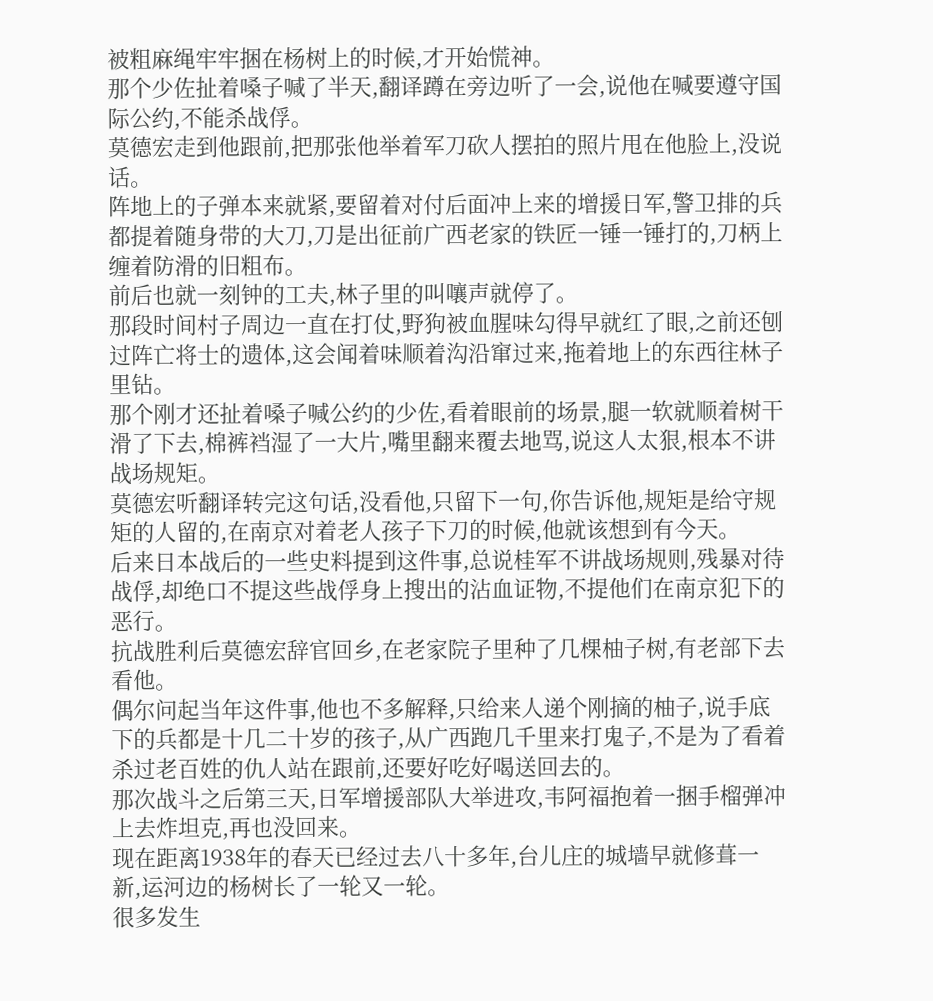被粗麻绳牢牢捆在杨树上的时候,才开始慌神。
那个少佐扯着嗓子喊了半天,翻译蹲在旁边听了一会,说他在喊要遵守国际公约,不能杀战俘。
莫德宏走到他跟前,把那张他举着军刀砍人摆拍的照片甩在他脸上,没说话。
阵地上的子弹本来就紧,要留着对付后面冲上来的增援日军,警卫排的兵都提着随身带的大刀,刀是出征前广西老家的铁匠一锤一锤打的,刀柄上缠着防滑的旧粗布。
前后也就一刻钟的工夫,林子里的叫嚷声就停了。
那段时间村子周边一直在打仗,野狗被血腥味勾得早就红了眼,之前还刨过阵亡将士的遗体,这会闻着味顺着沟沿窜过来,拖着地上的东西往林子里钻。
那个刚才还扯着嗓子喊公约的少佐,看着眼前的场景,腿一软就顺着树干滑了下去,棉裤裆湿了一大片,嘴里翻来覆去地骂,说这人太狠,根本不讲战场规矩。
莫德宏听翻译转完这句话,没看他,只留下一句,你告诉他,规矩是给守规矩的人留的,在南京对着老人孩子下刀的时候,他就该想到有今天。
后来日本战后的一些史料提到这件事,总说桂军不讲战场规则,残暴对待战俘,却绝口不提这些战俘身上搜出的沾血证物,不提他们在南京犯下的恶行。
抗战胜利后莫德宏辞官回乡,在老家院子里种了几棵柚子树,有老部下去看他。
偶尔问起当年这件事,他也不多解释,只给来人递个刚摘的柚子,说手底下的兵都是十几二十岁的孩子,从广西跑几千里来打鬼子,不是为了看着杀过老百姓的仇人站在跟前,还要好吃好喝送回去的。
那次战斗之后第三天,日军增援部队大举进攻,韦阿福抱着一捆手榴弹冲上去炸坦克,再也没回来。
现在距离1938年的春天已经过去八十多年,台儿庄的城墙早就修葺一新,运河边的杨树长了一轮又一轮。
很多发生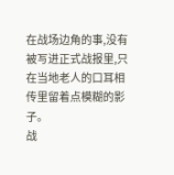在战场边角的事,没有被写进正式战报里,只在当地老人的口耳相传里留着点模糊的影子。
战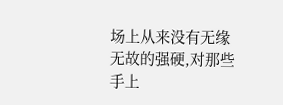场上从来没有无缘无故的强硬,对那些手上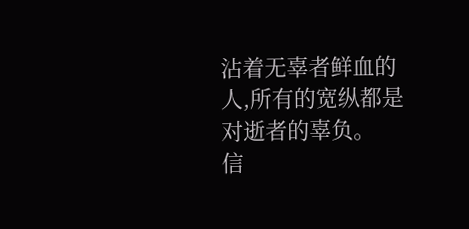沾着无辜者鲜血的人,所有的宽纵都是对逝者的辜负。
信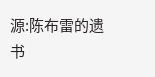源:陈布雷的遗书